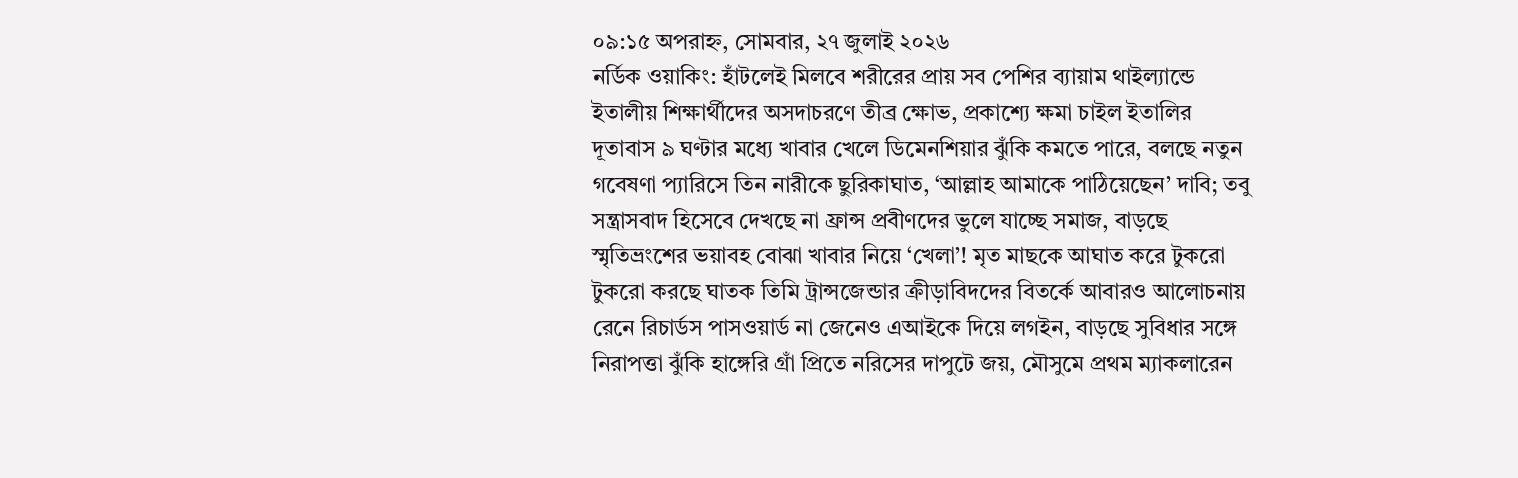০৯:১৫ অপরাহ্ন, সোমবার, ২৭ জুলাই ২০২৬
নর্ডিক ওয়াকিং: হাঁটলেই মিলবে শরীরের প্রায় সব পেশির ব্যায়াম থাইল্যান্ডে ইতালীয় শিক্ষার্থীদের অসদাচরণে তীব্র ক্ষোভ, প্রকাশ্যে ক্ষমা চাইল ইতালির দূতাবাস ৯ ঘণ্টার মধ্যে খাবার খেলে ডিমেনশিয়ার ঝুঁকি কমতে পারে, বলছে নতুন গবেষণা প্যারিসে তিন নারীকে ছুরিকাঘাত, ‘আল্লাহ আমাকে পাঠিয়েছেন’ দাবি; তবু সন্ত্রাসবাদ হিসেবে দেখছে না ফ্রান্স প্রবীণদের ভুলে যাচ্ছে সমাজ, বাড়ছে স্মৃতিভ্রংশের ভয়াবহ বোঝা খাবার নিয়ে ‘খেলা’! মৃত মাছকে আঘাত করে টুকরো টুকরো করছে ঘাতক তিমি ট্রান্সজেন্ডার ক্রীড়াবিদদের বিতর্কে আবারও আলোচনায় রেনে রিচার্ডস পাসওয়ার্ড না জেনেও এআইকে দিয়ে লগইন, বাড়ছে সুবিধার সঙ্গে নিরাপত্তা ঝুঁকি হাঙ্গেরি গ্রাঁ প্রিতে নরিসের দাপুটে জয়, মৌসুমে প্রথম ম্যাকলারেন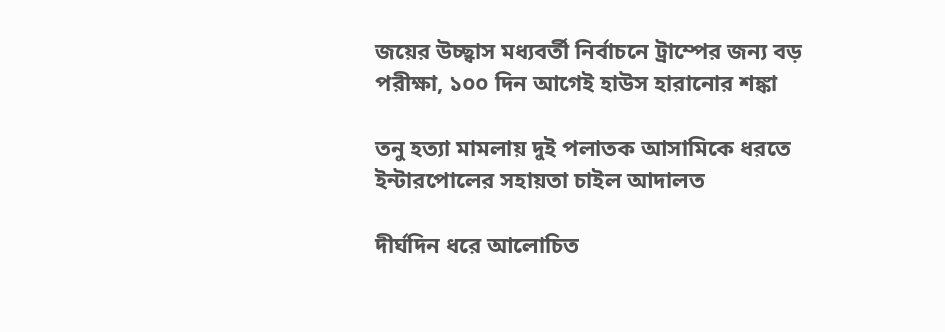জয়ের উচ্ছ্বাস মধ্যবর্তী নির্বাচনে ট্রাম্পের জন্য বড় পরীক্ষা, ১০০ দিন আগেই হাউস হারানোর শঙ্কা

তনু হত্যা মামলায় দুই পলাতক আসামিকে ধরতে ইন্টারপোলের সহায়তা চাইল আদালত

দীর্ঘদিন ধরে আলোচিত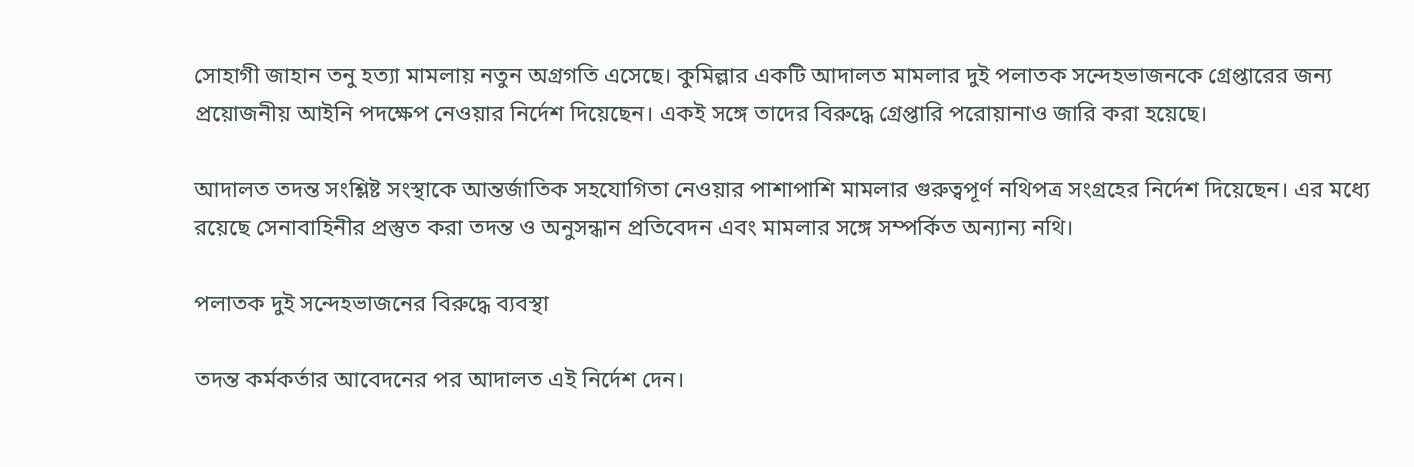সোহাগী জাহান তনু হত্যা মামলায় নতুন অগ্রগতি এসেছে। কুমিল্লার একটি আদালত মামলার দুই পলাতক সন্দেহভাজনকে গ্রেপ্তারের জন্য প্রয়োজনীয় আইনি পদক্ষেপ নেওয়ার নির্দেশ দিয়েছেন। একই সঙ্গে তাদের বিরুদ্ধে গ্রেপ্তারি পরোয়ানাও জারি করা হয়েছে।

আদালত তদন্ত সংশ্লিষ্ট সংস্থাকে আন্তর্জাতিক সহযোগিতা নেওয়ার পাশাপাশি মামলার গুরুত্বপূর্ণ নথিপত্র সংগ্রহের নির্দেশ দিয়েছেন। এর মধ্যে রয়েছে সেনাবাহিনীর প্রস্তুত করা তদন্ত ও অনুসন্ধান প্রতিবেদন এবং মামলার সঙ্গে সম্পর্কিত অন্যান্য নথি।

পলাতক দুই সন্দেহভাজনের বিরুদ্ধে ব্যবস্থা

তদন্ত কর্মকর্তার আবেদনের পর আদালত এই নির্দেশ দেন।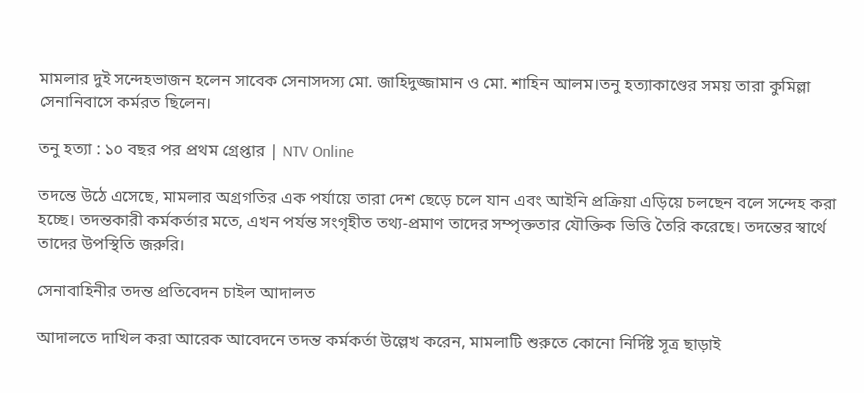মামলার দুই সন্দেহভাজন হলেন সাবেক সেনাসদস্য মো. জাহিদুজ্জামান ও মো. শাহিন আলম।তনু হত্যাকাণ্ডের সময় তারা কুমিল্লা সেনানিবাসে কর্মরত ছিলেন।

তনু হত্যা : ১০ বছর পর প্রথম গ্রেপ্তার | NTV Online

তদন্তে উঠে এসেছে, মামলার অগ্রগতির এক পর্যায়ে তারা দেশ ছেড়ে চলে যান এবং আইনি প্রক্রিয়া এড়িয়ে চলছেন বলে সন্দেহ করা হচ্ছে। তদন্তকারী কর্মকর্তার মতে, এখন পর্যন্ত সংগৃহীত তথ্য-প্রমাণ তাদের সম্পৃক্ততার যৌক্তিক ভিত্তি তৈরি করেছে। তদন্তের স্বার্থে তাদের উপস্থিতি জরুরি।

সেনাবাহিনীর তদন্ত প্রতিবেদন চাইল আদালত

আদালতে দাখিল করা আরেক আবেদনে তদন্ত কর্মকর্তা উল্লেখ করেন, মামলাটি শুরুতে কোনো নির্দিষ্ট সূত্র ছাড়াই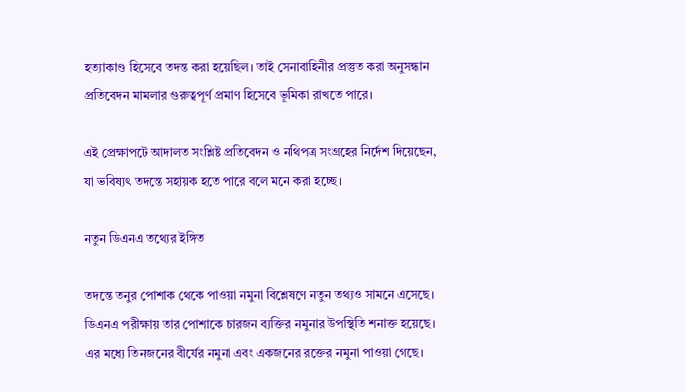হত্যাকাণ্ড হিসেবে তদন্ত করা হয়েছিল। তাই সেনাবাহিনীর প্রস্তুত করা অনুসন্ধান প্রতিবেদন মামলার গুরুত্বপূর্ণ প্রমাণ হিসেবে ভূমিকা রাখতে পারে।

এই প্রেক্ষাপটে আদালত সংশ্লিষ্ট প্রতিবেদন ও নথিপত্র সংগ্রহের নির্দেশ দিয়েছেন, যা ভবিষ্যৎ তদন্তে সহায়ক হতে পারে বলে মনে করা হচ্ছে।

নতুন ডিএনএ তথ্যের ইঙ্গিত

তদন্তে তনুর পোশাক থেকে পাওয়া নমুনা বিশ্লেষণে নতুন তথ্যও সামনে এসেছে। ডিএনএ পরীক্ষায় তার পোশাকে চারজন ব্যক্তির নমুনার উপস্থিতি শনাক্ত হয়েছে। এর মধ্যে তিনজনের বীর্যের নমুনা এবং একজনের রক্তের নমুনা পাওয়া গেছে।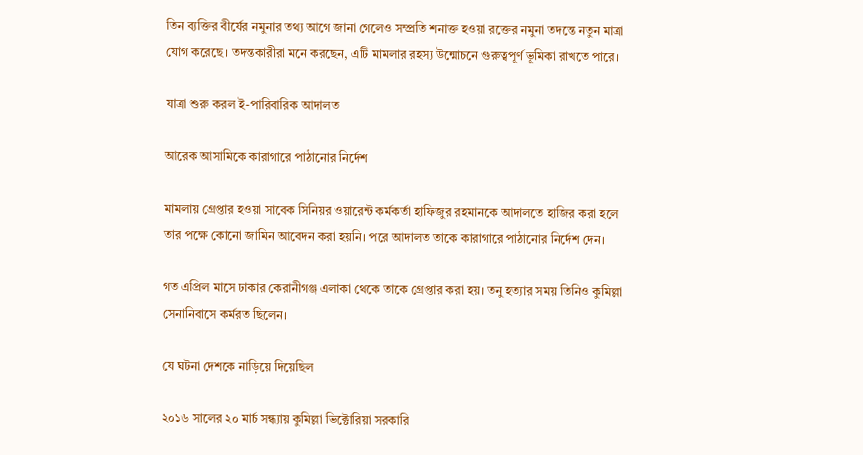তিন ব্যক্তির বীর্যের নমুনার তথ্য আগে জানা গেলেও সম্প্রতি শনাক্ত হওয়া রক্তের নমুনা তদন্তে নতুন মাত্রা যোগ করেছে। তদন্তকারীরা মনে করছেন, এটি মামলার রহস্য উন্মোচনে গুরুত্বপূর্ণ ভূমিকা রাখতে পারে।

যাত্রা শুরু করল ই-পারিবারিক আদালত

আরেক আসামিকে কারাগারে পাঠানোর নির্দেশ

মামলায় গ্রেপ্তার হওয়া সাবেক সিনিয়র ওয়ারেন্ট কর্মকর্তা হাফিজুর রহমানকে আদালতে হাজির করা হলে তার পক্ষে কোনো জামিন আবেদন করা হয়নি। পরে আদালত তাকে কারাগারে পাঠানোর নির্দেশ দেন।

গত এপ্রিল মাসে ঢাকার কেরানীগঞ্জ এলাকা থেকে তাকে গ্রেপ্তার করা হয়। তনু হত্যার সময় তিনিও কুমিল্লা সেনানিবাসে কর্মরত ছিলেন।

যে ঘটনা দেশকে নাড়িয়ে দিয়েছিল

২০১৬ সালের ২০ মার্চ সন্ধ্যায় কুমিল্লা ভিক্টোরিয়া সরকারি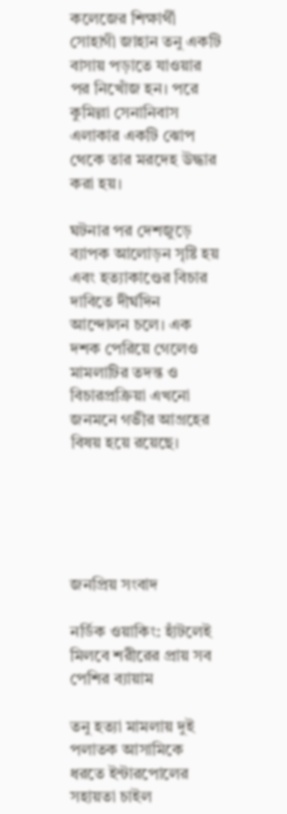কলেজের শিক্ষার্থী সোহাগী জাহান তনু একটি বাসায় পড়াতে যাওয়ার পর নিখোঁজ হন। পরে কুমিল্লা সেনানিবাস এলাকার একটি ঝোপ থেকে তার মরদেহ উদ্ধার করা হয়।

ঘটনার পর দেশজুড়ে ব্যাপক আলোড়ন সৃষ্টি হয় এবং হত্যাকাণ্ডের বিচার দাবিতে দীর্ঘদিন আন্দোলন চলে। এক দশক পেরিয়ে গেলেও মামলাটির তদন্ত ও বিচারপ্রক্রিয়া এখনো জনমনে গভীর আগ্রহের বিষয় হয়ে রয়েছে।





জনপ্রিয় সংবাদ

নর্ডিক ওয়াকিং: হাঁটলেই মিলবে শরীরের প্রায় সব পেশির ব্যায়াম

তনু হত্যা মামলায় দুই পলাতক আসামিকে ধরতে ইন্টারপোলের সহায়তা চাইল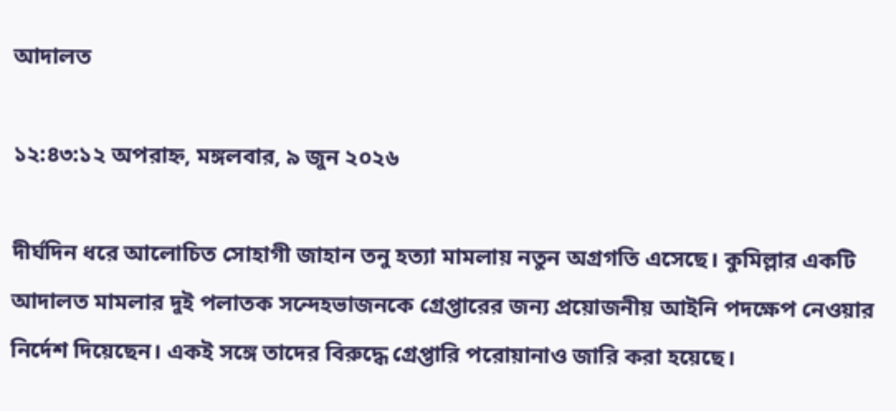আদালত

১২:৪৩:১২ অপরাহ্ন, মঙ্গলবার, ৯ জুন ২০২৬

দীর্ঘদিন ধরে আলোচিত সোহাগী জাহান তনু হত্যা মামলায় নতুন অগ্রগতি এসেছে। কুমিল্লার একটি আদালত মামলার দুই পলাতক সন্দেহভাজনকে গ্রেপ্তারের জন্য প্রয়োজনীয় আইনি পদক্ষেপ নেওয়ার নির্দেশ দিয়েছেন। একই সঙ্গে তাদের বিরুদ্ধে গ্রেপ্তারি পরোয়ানাও জারি করা হয়েছে।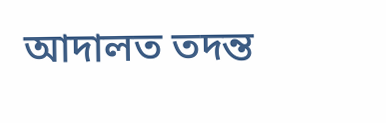আদালত তদন্ত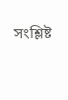সংশ্লিষ্ট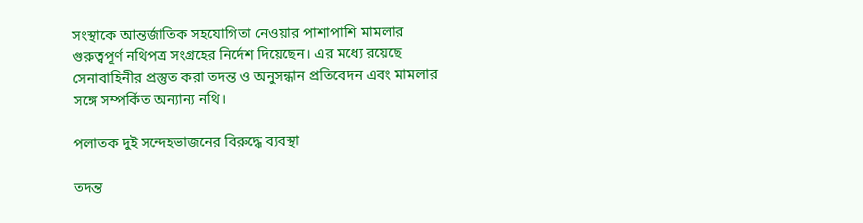সংস্থাকে আন্তর্জাতিক সহযোগিতা নেওয়ার পাশাপাশি মামলার গুরুত্বপূর্ণ নথিপত্র সংগ্রহের নির্দেশ দিয়েছেন। এর মধ্যে রয়েছে সেনাবাহিনীর প্রস্তুত করা তদন্ত ও অনুসন্ধান প্রতিবেদন এবং মামলার সঙ্গে সম্পর্কিত অন্যান্য নথি।

পলাতক দুই সন্দেহভাজনের বিরুদ্ধে ব্যবস্থা

তদন্ত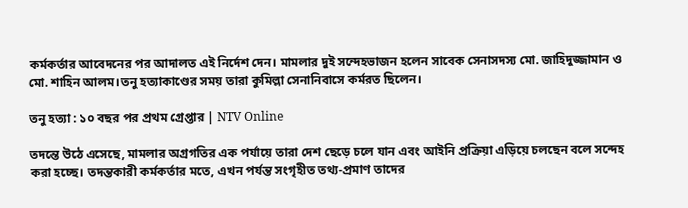কর্মকর্তার আবেদনের পর আদালত এই নির্দেশ দেন। মামলার দুই সন্দেহভাজন হলেন সাবেক সেনাসদস্য মো. জাহিদুজ্জামান ও মো. শাহিন আলম।তনু হত্যাকাণ্ডের সময় তারা কুমিল্লা সেনানিবাসে কর্মরত ছিলেন।

তনু হত্যা : ১০ বছর পর প্রথম গ্রেপ্তার | NTV Online

তদন্তে উঠে এসেছে, মামলার অগ্রগতির এক পর্যায়ে তারা দেশ ছেড়ে চলে যান এবং আইনি প্রক্রিয়া এড়িয়ে চলছেন বলে সন্দেহ করা হচ্ছে। তদন্তকারী কর্মকর্তার মতে, এখন পর্যন্ত সংগৃহীত তথ্য-প্রমাণ তাদের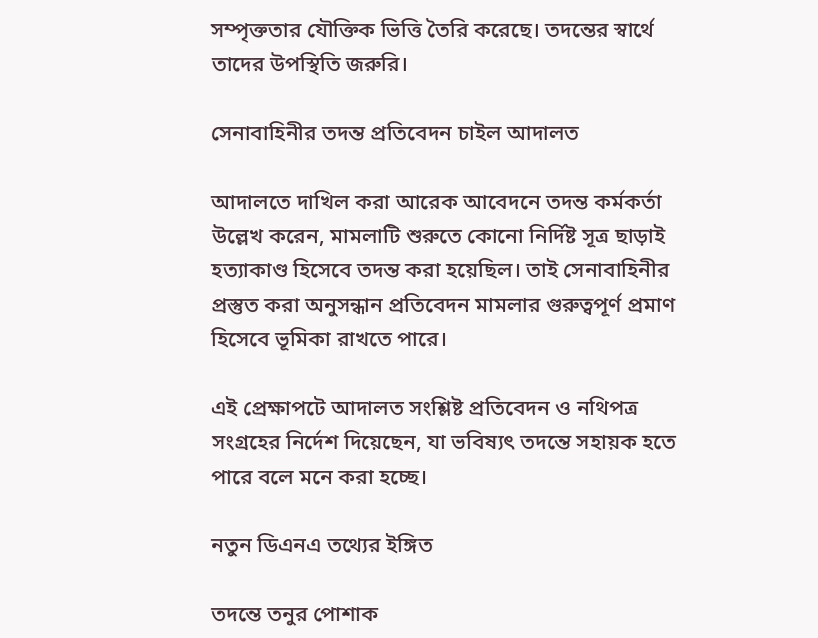সম্পৃক্ততার যৌক্তিক ভিত্তি তৈরি করেছে। তদন্তের স্বার্থে তাদের উপস্থিতি জরুরি।

সেনাবাহিনীর তদন্ত প্রতিবেদন চাইল আদালত

আদালতে দাখিল করা আরেক আবেদনে তদন্ত কর্মকর্তা উল্লেখ করেন, মামলাটি শুরুতে কোনো নির্দিষ্ট সূত্র ছাড়াই হত্যাকাণ্ড হিসেবে তদন্ত করা হয়েছিল। তাই সেনাবাহিনীর প্রস্তুত করা অনুসন্ধান প্রতিবেদন মামলার গুরুত্বপূর্ণ প্রমাণ হিসেবে ভূমিকা রাখতে পারে।

এই প্রেক্ষাপটে আদালত সংশ্লিষ্ট প্রতিবেদন ও নথিপত্র সংগ্রহের নির্দেশ দিয়েছেন, যা ভবিষ্যৎ তদন্তে সহায়ক হতে পারে বলে মনে করা হচ্ছে।

নতুন ডিএনএ তথ্যের ইঙ্গিত

তদন্তে তনুর পোশাক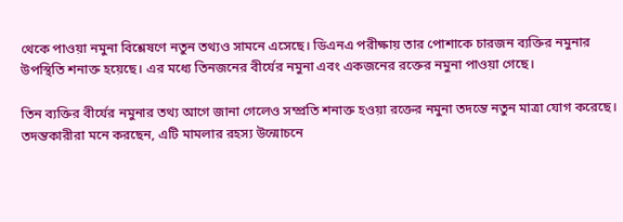থেকে পাওয়া নমুনা বিশ্লেষণে নতুন তথ্যও সামনে এসেছে। ডিএনএ পরীক্ষায় তার পোশাকে চারজন ব্যক্তির নমুনার উপস্থিতি শনাক্ত হয়েছে। এর মধ্যে তিনজনের বীর্যের নমুনা এবং একজনের রক্তের নমুনা পাওয়া গেছে।

তিন ব্যক্তির বীর্যের নমুনার তথ্য আগে জানা গেলেও সম্প্রতি শনাক্ত হওয়া রক্তের নমুনা তদন্তে নতুন মাত্রা যোগ করেছে। তদন্তকারীরা মনে করছেন, এটি মামলার রহস্য উন্মোচনে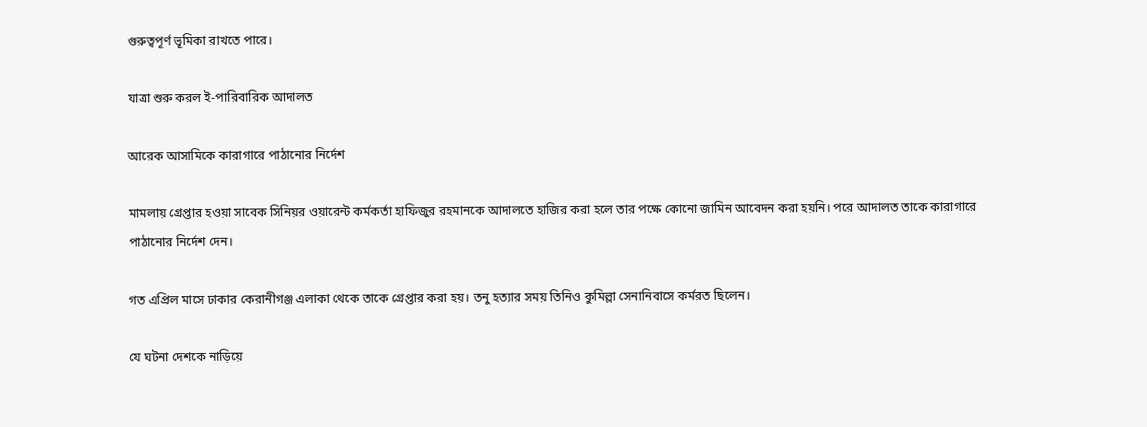গুরুত্বপূর্ণ ভূমিকা রাখতে পারে।

যাত্রা শুরু করল ই-পারিবারিক আদালত

আরেক আসামিকে কারাগারে পাঠানোর নির্দেশ

মামলায় গ্রেপ্তার হওয়া সাবেক সিনিয়র ওয়ারেন্ট কর্মকর্তা হাফিজুর রহমানকে আদালতে হাজির করা হলে তার পক্ষে কোনো জামিন আবেদন করা হয়নি। পরে আদালত তাকে কারাগারে পাঠানোর নির্দেশ দেন।

গত এপ্রিল মাসে ঢাকার কেরানীগঞ্জ এলাকা থেকে তাকে গ্রেপ্তার করা হয়। তনু হত্যার সময় তিনিও কুমিল্লা সেনানিবাসে কর্মরত ছিলেন।

যে ঘটনা দেশকে নাড়িয়ে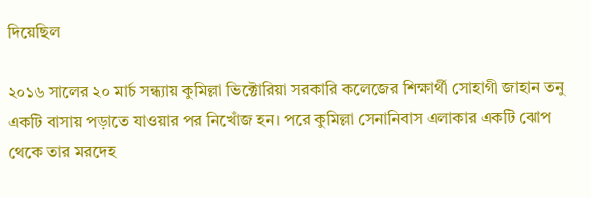দিয়েছিল

২০১৬ সালের ২০ মার্চ সন্ধ্যায় কুমিল্লা ভিক্টোরিয়া সরকারি কলেজের শিক্ষার্থী সোহাগী জাহান তনু একটি বাসায় পড়াতে যাওয়ার পর নিখোঁজ হন। পরে কুমিল্লা সেনানিবাস এলাকার একটি ঝোপ থেকে তার মরদেহ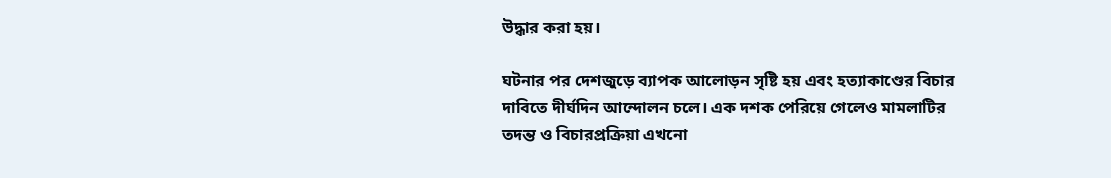উদ্ধার করা হয়।

ঘটনার পর দেশজুড়ে ব্যাপক আলোড়ন সৃষ্টি হয় এবং হত্যাকাণ্ডের বিচার দাবিতে দীর্ঘদিন আন্দোলন চলে। এক দশক পেরিয়ে গেলেও মামলাটির তদন্ত ও বিচারপ্রক্রিয়া এখনো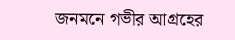জনমনে গভীর আগ্রহের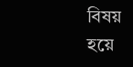বিষয় হয়ে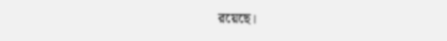রয়েছে।